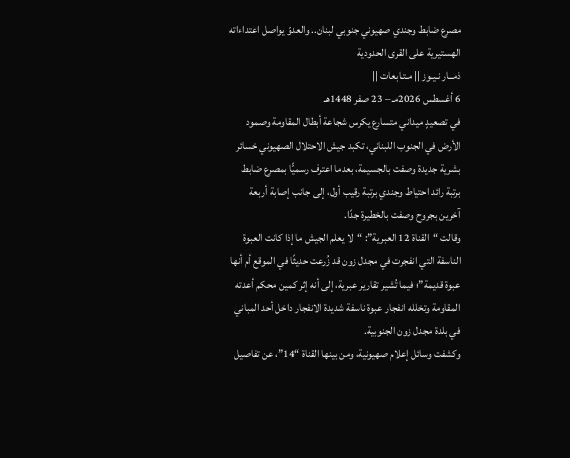مصرع ضابط وجندي صهيوني جنوبي لبنان.. والعدوّ يواصل اعتداءاته الهستيرية على القرى الحدودية
ذمــار نـيـوز || مـتـابعات ||
6 أغسطس 2026مـ – 23 صفر 1448هـ
في تصعيدٍ ميداني متسارع يكرس شجاعة أبطال المقاومة وصمود الأرض في الجنوب اللبناني، تكبد جيش الاحتلال الصهيوني خسائر بشرية جديدة وصفت بالجسيمة، بعدما اعترف رسميًّا بمصرع ضابط برتبة رائد احتياط وجندي برتبة رقيب أول، إلى جانب إصابة أربعة آخرين بجروح وصفت بالخطيرة جدًا.
وقالت “القناة 12 العبرية”: “لا يعلم الجيش ما إذا كانت العبوة الناسفة التي انفجرت في مجدل زون قد زُرعت حديثًا في الموقع أم أنها عبوة قديمة”؛ فيما تُشير تقارير عبرية، إلى أنه إثر كمين محكم أعدته المقاومة وتخلله انفجار عبوة ناسفة شديدة الانفجار داخل أحد المباني في بلدة مجدل زون الجنوبية.
وكشفت وسائل إعلام صهيونية، ومن بينها القناة “14”، عن تفاصيل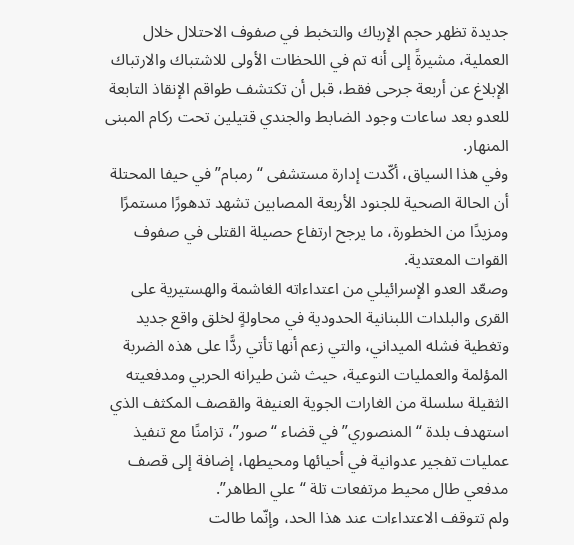جديدة تظهر حجم الإرباك والتخبط في صفوف الاحتلال خلال العملية، مشيرةً إلى أنه تم في اللحظات الأولى للاشتباك والارتباك الإبلاغ عن أربعة جرحى فقط، قبل أن تكتشف طواقم الإنقاذ التابعة للعدو بعد ساعات وجود الضابط والجندي قتيلين تحت ركام المبنى المنهار.
وفي هذا السياق، أكّدت إدارة مستشفى “رمبام” في حيفا المحتلة أن الحالة الصحية للجنود الأربعة المصابين تشهد تدهورًا مستمرًا ومزيدًا من الخطورة، ما يرجح ارتفاع حصيلة القتلى في صفوف القوات المعتدية.
وصعّد العدو الإسرائيلي من اعتداءاته الغاشمة والهستيرية على القرى والبلدات اللبنانية الحدودية في محاولةٍ لخلق واقع جديد وتغطية فشله الميداني، والتي زعم أنها تأتي ردًّا على هذه الضربة المؤلمة والعمليات النوعية، حيث شن طيرانه الحربي ومدفعيته الثقيلة سلسلة من الغارات الجوية العنيفة والقصف المكثف الذي استهدف بلدة “المنصوري” في قضاء “صور”، تزامنًا مع تنفيذ عمليات تفجير عدوانية في أحيائها ومحيطها، إضافة إلى قصف مدفعي طال محيط مرتفعات تلة “علي الطاهر”.
ولم تتوقف الاعتداءات عند هذا الحد، وإنّما طالت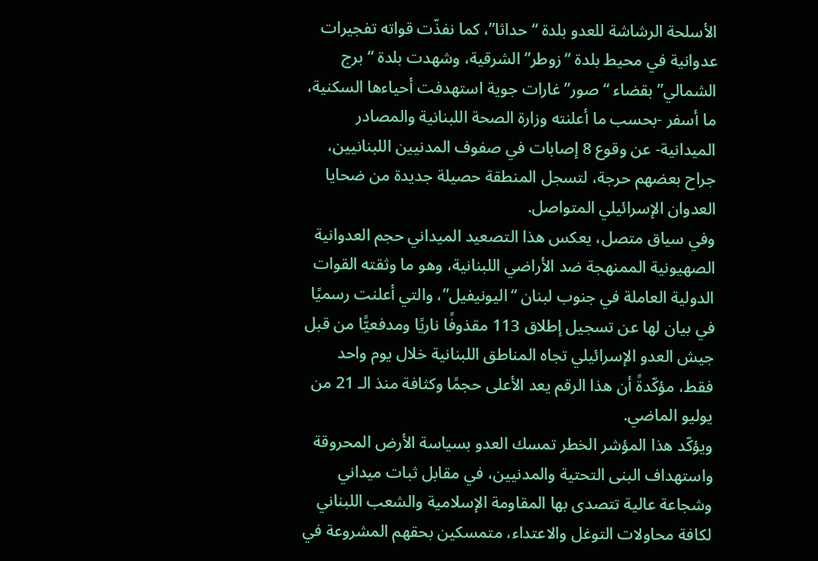الأسلحة الرشاشة للعدو بلدة “حداثا”، كما نفذّت قواته تفجيرات عدوانية في محيط بلدة “زوطر” الشرقية، وشهدت بلدة “برج الشمالي” بقضاء “صور” غارات جوية استهدفت أحياءها السكنية، ما أسفر -بحسب ما أعلنته وزارة الصحة اللبنانية والمصادر الميدانية- عن وقوع 8 إصابات في صفوف المدنيين اللبنانيين، جراح بعضهم حرجة، لتسجل المنطقة حصيلة جديدة من ضحايا العدوان الإسرائيلي المتواصل.
وفي سياق متصل، يعكس هذا التصعيد الميداني حجم العدوانية الصهيونية الممنهجة ضد الأراضي اللبنانية، وهو ما وثقته القوات الدولية العاملة في جنوب لبنان “اليونيفيل”، والتي أعلنت رسميًا في بيان لها عن تسجيل إطلاق 113 مقذوفًا ناريًا ومدفعيًّا من قبل جيش العدو الإسرائيلي تجاه المناطق اللبنانية خلال يوم واحد فقط، مؤكّدةً أن هذا الرقم يعد الأعلى حجمًا وكثافة منذ الـ 21 من يوليو الماضي.
ويؤكّد هذا المؤشر الخطر تمسك العدو بسياسة الأرض المحروقة واستهداف البنى التحتية والمدنيين، في مقابل ثبات ميداني وشجاعة عالية تتصدى بها المقاومة الإسلامية والشعب اللبناني لكافة محاولات التوغل والاعتداء، متمسكين بحقهم المشروعة في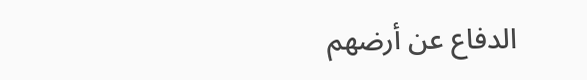الدفاع عن أرضهم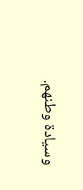وسيادة وطنهم.